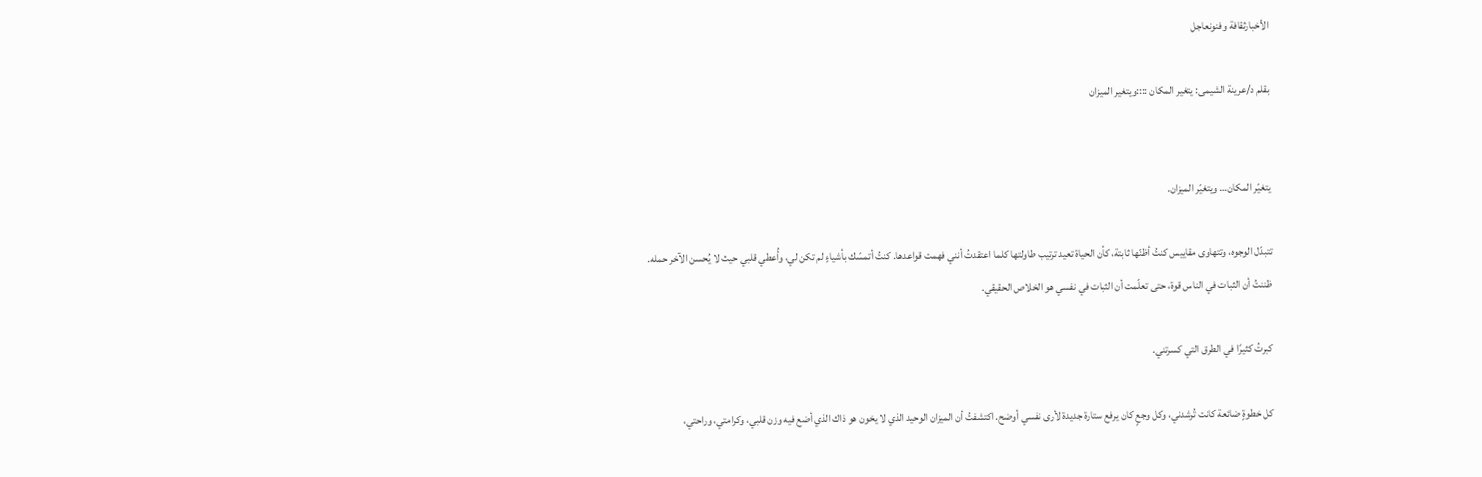الأخبارثقافة وفنونعاجل

بقلم د/عرينة الشيمى: يتغير المكان ::::ويتغير الميزان


يتغيّر المكان… ويتغيّر الميزان.

تتبدّل الوجوه، وتتهاوى مقاييس كنتُ أظنّها ثابتة، كأن الحياة تعيد ترتيب طاولتها كلما اعتقدتُ أنني فهمت قواعدها. كنتُ أتمسّك بأشياءٍ لم تكن لي، وأُعطي قلبي حيث لا يُحسن الآخر حمله. ظننتُ أن الثبات في الناس قوة، حتى تعلّمت أن الثبات في نفسي هو الخلاص الحقيقي.

كبرتُ كثيرًا في الطرق التي كسرتني.

كل خطوةٍ ضائعة كانت تُرشدني، وكل وجعٍ كان يرفع ستارة جديدة لأرى نفسي أوضح. اكتشفتُ أن الميزان الوحيد الذي لا يخون هو ذاك الذي أضع فيه وزن قلبي، وكرامتي، وراحتي،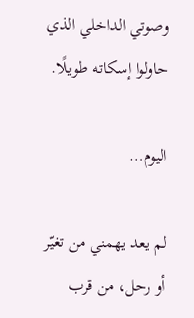وصوتي الداخلي الذي حاولوا إسكاته طويلًا.

اليوم…

لم يعد يهمني من تغيّر أو رحل، من قرب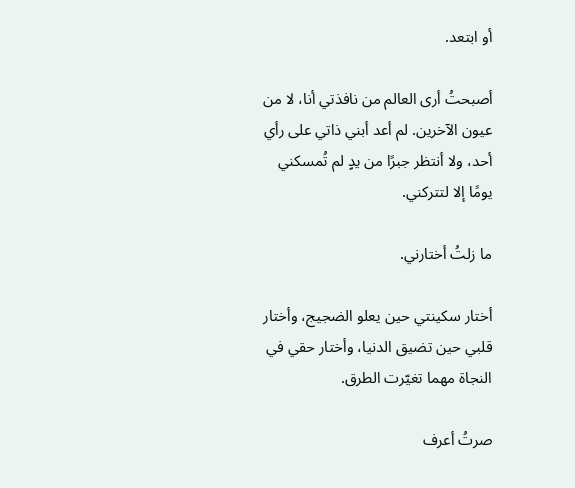أو ابتعد.

أصبحتُ أرى العالم من نافذتي أنا، لا من عيون الآخرين. لم أعد أبني ذاتي على رأي أحد، ولا أنتظر جبرًا من يدٍ لم تُمسكني يومًا إلا لتتركني.

ما زلتُ أختارني.

أختار سكينتي حين يعلو الضجيج، وأختار قلبي حين تضيق الدنيا، وأختار حقي في النجاة مهما تغيّرت الطرق.

صرتُ أعرف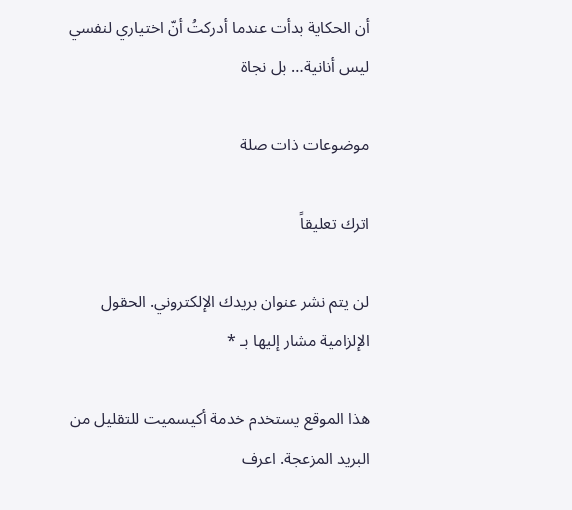أن الحكاية بدأت عندما أدركتُ أنّ اختياري لنفسي ليس أنانية… بل نجاة

موضوعات ذات صلة

اترك تعليقاً

لن يتم نشر عنوان بريدك الإلكتروني. الحقول الإلزامية مشار إليها بـ *

هذا الموقع يستخدم خدمة أكيسميت للتقليل من البريد المزعجة. اعرف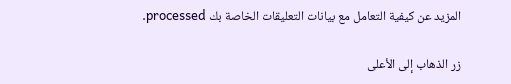المزيد عن كيفية التعامل مع بيانات التعليقات الخاصة بك processed.

زر الذهاب إلى الأعلى